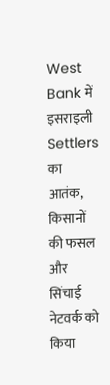West Bank में इसराइली Settlers का आतंक, किसानों की फसल और सिंचाई नेटवर्क को किया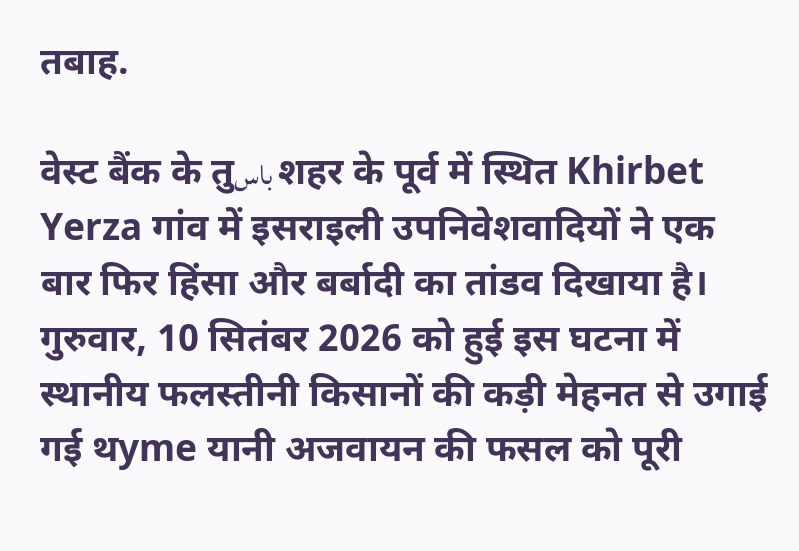तबाह.

वेस्ट बैंक के तुباس शहर के पूर्व में स्थित Khirbet Yerza गांव में इसराइली उपनिवेशवादियों ने एक बार फिर हिंसा और बर्बादी का तांडव दिखाया है। गुरुवार, 10 सितंबर 2026 को हुई इस घटना में स्थानीय फलस्तीनी किसानों की कड़ी मेहनत से उगाई गई थyme यानी अजवायन की फसल को पूरी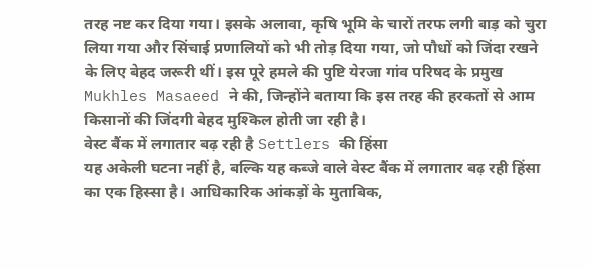तरह नष्ट कर दिया गया। इसके अलावा, कृषि भूमि के चारों तरफ लगी बाड़ को चुरा लिया गया और सिंचाई प्रणालियों को भी तोड़ दिया गया, जो पौधों को जिंदा रखने के लिए बेहद जरूरी थीं। इस पूरे हमले की पुष्टि येरजा गांव परिषद के प्रमुख Mukhles Masaeed ने की, जिन्होंने बताया कि इस तरह की हरकतों से आम किसानों की जिंदगी बेहद मुश्किल होती जा रही है।
वेस्ट बैंक में लगातार बढ़ रही है Settlers की हिंसा
यह अकेली घटना नहीं है, बल्कि यह कब्जे वाले वेस्ट बैंक में लगातार बढ़ रही हिंसा का एक हिस्सा है। आधिकारिक आंकड़ों के मुताबिक,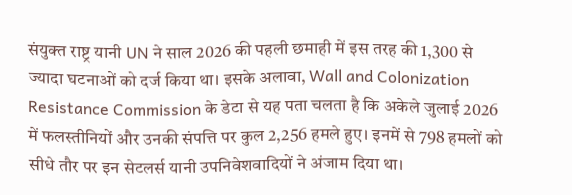संयुक्त राष्ट्र यानी UN ने साल 2026 की पहली छमाही में इस तरह की 1,300 से ज्यादा घटनाओं को दर्ज किया था। इसके अलावा, Wall and Colonization Resistance Commission के डेटा से यह पता चलता है कि अकेले जुलाई 2026 में फलस्तीनियों और उनकी संपत्ति पर कुल 2,256 हमले हुए। इनमें से 798 हमलों को सीधे तौर पर इन सेटलर्स यानी उपनिवेशवादियों ने अंजाम दिया था।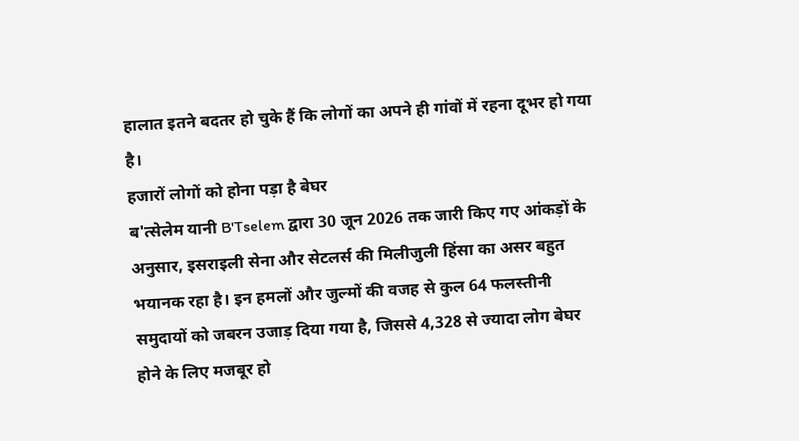हालात इतने बदतर हो चुके हैं कि लोगों का अपने ही गांवों में रहना दूभर हो गया है।
हजारों लोगों को होना पड़ा है बेघर
ब'त्सेलेम यानी B'Tselem द्वारा 30 जून 2026 तक जारी किए गए आंकड़ों के अनुसार, इसराइली सेना और सेटलर्स की मिलीजुली हिंसा का असर बहुत भयानक रहा है। इन हमलों और जुल्मों की वजह से कुल 64 फलस्तीनी समुदायों को जबरन उजाड़ दिया गया है, जिससे 4,328 से ज्यादा लोग बेघर होने के लिए मजबूर हो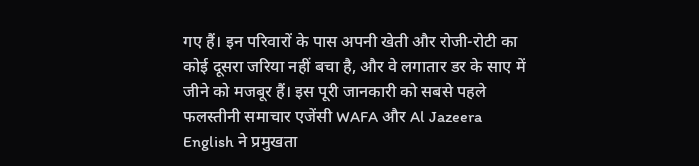गए हैं। इन परिवारों के पास अपनी खेती और रोजी-रोटी का कोई दूसरा जरिया नहीं बचा है, और वे लगातार डर के साए में जीने को मजबूर हैं। इस पूरी जानकारी को सबसे पहले फलस्तीनी समाचार एजेंसी WAFA और Al Jazeera English ने प्रमुखता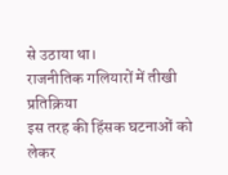से उठाया था।
राजनीतिक गलियारों में तीखी प्रतिक्रिया
इस तरह की हिंसक घटनाओं को लेकर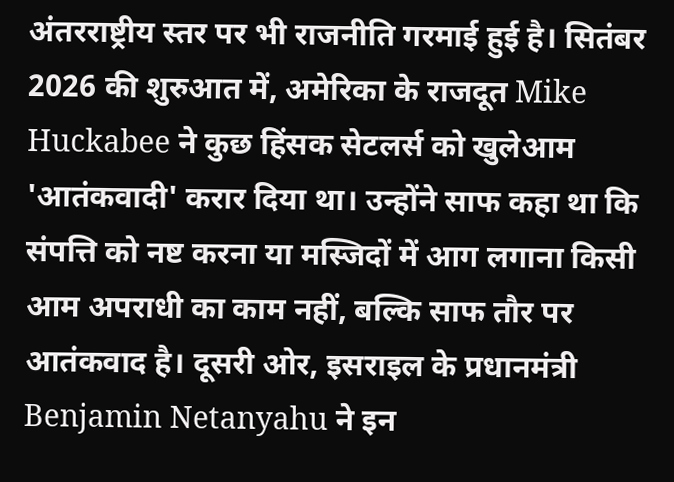अंतरराष्ट्रीय स्तर पर भी राजनीति गरमाई हुई है। सितंबर 2026 की शुरुआत में, अमेरिका के राजदूत Mike Huckabee ने कुछ हिंसक सेटलर्स को खुलेआम 'आतंकवादी' करार दिया था। उन्होंने साफ कहा था कि संपत्ति को नष्ट करना या मस्जिदों में आग लगाना किसी आम अपराधी का काम नहीं, बल्कि साफ तौर पर आतंकवाद है। दूसरी ओर, इसराइल के प्रधानमंत्री Benjamin Netanyahu ने इन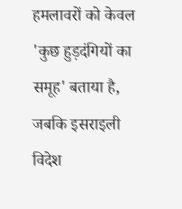हमलावरों को केवल 'कुछ हुड़दंगियों का समूह' बताया है, जबकि इसराइली विदेश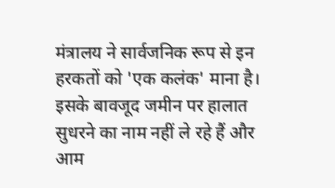मंत्रालय ने सार्वजनिक रूप से इन हरकतों को 'एक कलंक' माना है। इसके बावजूद जमीन पर हालात सुधरने का नाम नहीं ले रहे हैं और आम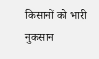किसानों को भारी नुकसान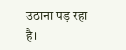उठाना पड़ रहा है।